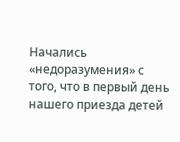Начались «недоразумения» с того, что в первый день нашего приезда детей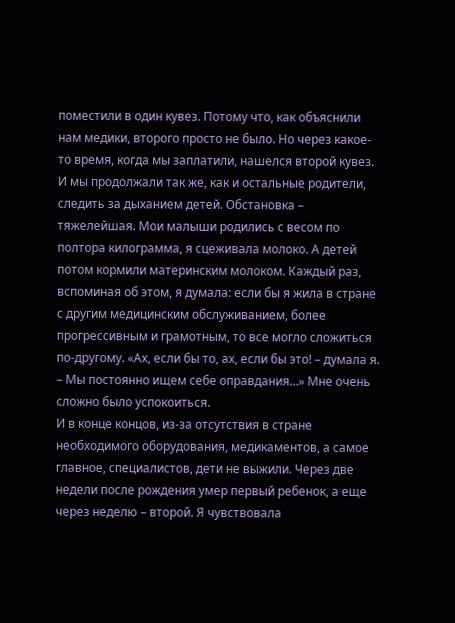поместили в один кувез. Потому что, как объяснили нам медики, второго просто не было. Но через какое-то время, когда мы заплатили, нашелся второй кувез.
И мы продолжали так же, как и остальные родители, следить за дыханием детей. Обстановка – тяжелейшая. Мои малыши родились с весом по полтора килограмма, я сцеживала молоко. А детей потом кормили материнским молоком. Каждый раз, вспоминая об этом, я думала: если бы я жила в стране с другим медицинским обслуживанием, более прогрессивным и грамотным, то все могло сложиться по-другому. «Ах, если бы то, ах, если бы это! – думала я. – Мы постоянно ищем себе оправдания…» Мне очень сложно было успокоиться.
И в конце концов, из-за отсутствия в стране необходимого оборудования, медикаментов, а самое главное, специалистов, дети не выжили. Через две недели после рождения умер первый ребенок, а еще через неделю – второй. Я чувствовала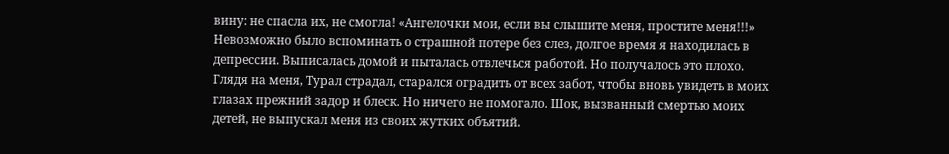вину: не спасла их, не смогла! «Ангелочки мои, если вы слышите меня, простите меня!!!»
Невозможно было вспоминать о страшной потере без слез, долгое время я находилась в депрессии. Выписалась домой и пыталась отвлечься работой. Но получалось это плохо. Глядя на меня, Турал страдал, старался оградить от всех забот, чтобы вновь увидеть в моих глазах прежний задор и блеск. Но ничего не помогало. Шок, вызванный смертью моих детей, не выпускал меня из своих жутких объятий.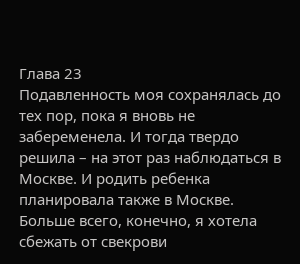Глава 23
Подавленность моя сохранялась до тех пор, пока я вновь не забеременела. И тогда твердо решила – на этот раз наблюдаться в Москве. И родить ребенка планировала также в Москве. Больше всего, конечно, я хотела сбежать от свекрови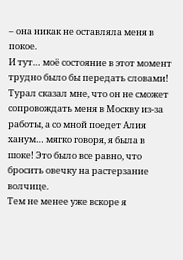– она никак не оставляла меня в покое.
И тут… моё состояние в этот момент трудно было бы передать словами! Турал сказал мне, что он не сможет сопровождать меня в Москву из-за работы, а со мной поедет Алия ханум… мягко говоря, я была в шоке! Это было все равно, что бросить овечку на растерзание волчице.
Тем не менее уже вскоре я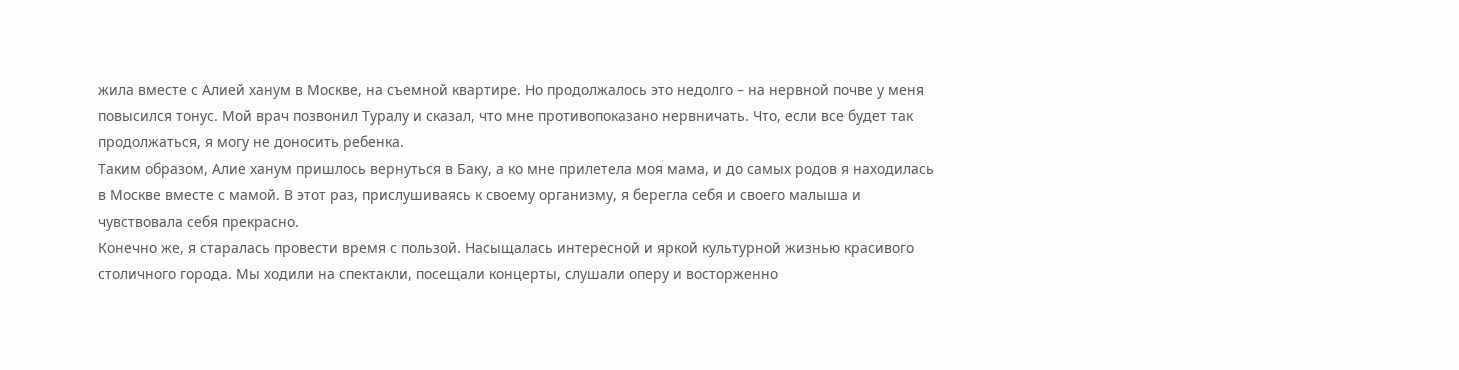жила вместе с Алией ханум в Москве, на съемной квартире. Но продолжалось это недолго – на нервной почве у меня повысился тонус. Мой врач позвонил Туралу и сказал, что мне противопоказано нервничать. Что, если все будет так продолжаться, я могу не доносить ребенка.
Таким образом, Алие ханум пришлось вернуться в Баку, а ко мне прилетела моя мама, и до самых родов я находилась в Москве вместе с мамой. В этот раз, прислушиваясь к своему организму, я берегла себя и своего малыша и чувствовала себя прекрасно.
Конечно же, я старалась провести время с пользой. Насыщалась интересной и яркой культурной жизнью красивого столичного города. Мы ходили на спектакли, посещали концерты, слушали оперу и восторженно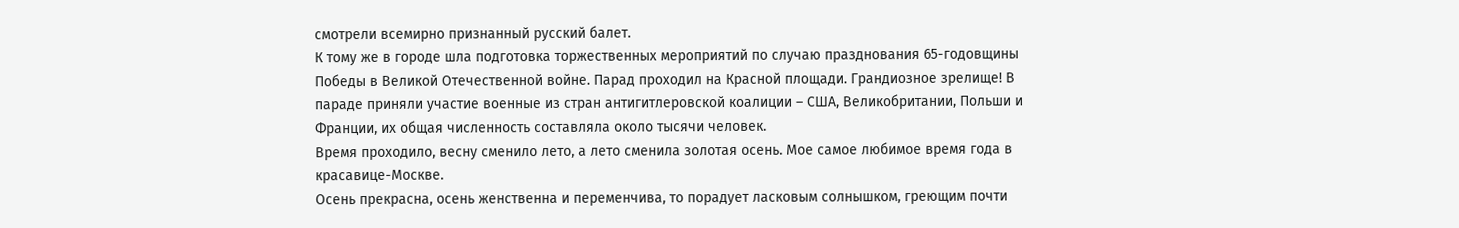смотрели всемирно признанный русский балет.
К тому же в городе шла подготовка торжественных мероприятий по случаю празднования 65-годовщины Победы в Великой Отечественной войне. Парад проходил на Красной площади. Грандиозное зрелище! В параде приняли участие военные из стран антигитлеровской коалиции – США, Великобритании, Польши и Франции, их общая численность составляла около тысячи человек.
Время проходило, весну сменило лето, а лето сменила золотая осень. Мое самое любимое время года в красавице-Москве.
Осень прекрасна, осень женственна и переменчива, то порадует ласковым солнышком, греющим почти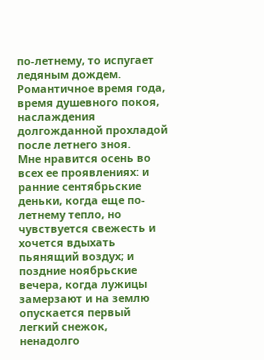по-летнему, то испугает ледяным дождем. Романтичное время года, время душевного покоя, наслаждения долгожданной прохладой после летнего зноя.
Мне нравится осень во всех ее проявлениях: и ранние сентябрьские деньки, когда еще по-летнему тепло, но чувствуется свежесть и хочется вдыхать пьянящий воздух; и поздние ноябрьские вечера, когда лужицы замерзают и на землю опускается первый легкий снежок, ненадолго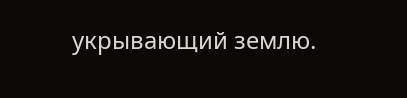укрывающий землю.